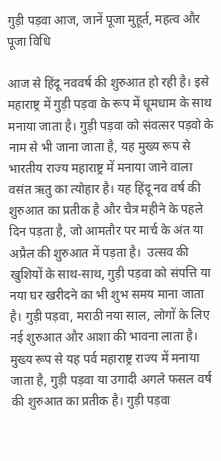गुड़ी पड़वा आज, जानें पूजा मुहूर्त, महत्व और पूजा विधि

आज से हिंदू नववर्ष की शुरुआत हो रही है। इसे महाराष्ट्र में गुड़ी पड़वा के रूप में धूमधाम के साथ मनाया जाता है। गुड़ी पड़वा को संवत्सर पड़वो के नाम से भी जाना जाता है, यह मुख्य रूप से भारतीय राज्य महाराष्ट्र में मनाया जाने वाला वसंत ऋतु का त्योहार है। यह हिंदू नव वर्ष की शुरुआत का प्रतीक है और चैत्र महीने के पहले दिन पड़ता है, जो आमतौर पर मार्च के अंत या अप्रैल की शुरुआत में पड़ता है।  उत्सव की खुशियों के साथ-साथ, गुड़ी पड़वा को संपत्ति या नया घर खरीदने का भी शुभ समय माना जाता है। गुड़ी पड़वा, मराठी नया साल, लोगों के लिए नई शुरुआत और आशा की भावना लाता है। मुख्य रूप से यह पर्व महाराष्ट्र राज्य में मनाया जाता है, गुड़ी पड़वा या उगादी अगले फसल वर्ष की शुरुआत का प्रतीक है। गुड़ी पड़वा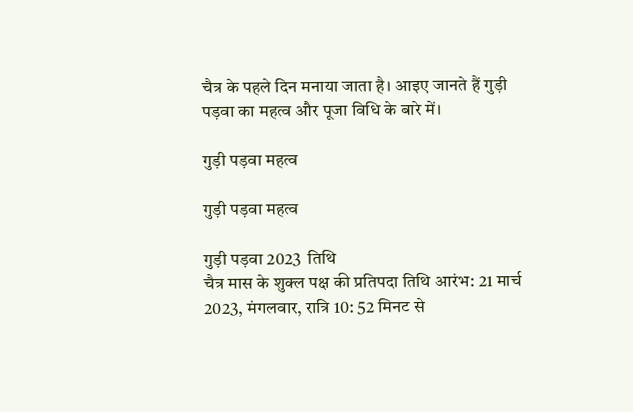चैत्र के पहले दिन मनाया जाता है। आइए जानते हैं गुड़ी पड़वा का महत्व और पूजा विधि के बारे में।

गुड़ी पड़वा महत्व

गुड़ी पड़वा महत्व

गुड़ी पड़वा 2023  तिथि
चैत्र मास के शुक्ल पक्ष की प्रतिपदा तिथि आरंभ: 21 मार्च 2023, मंगलवार, रात्रि 10: 52 मिनट से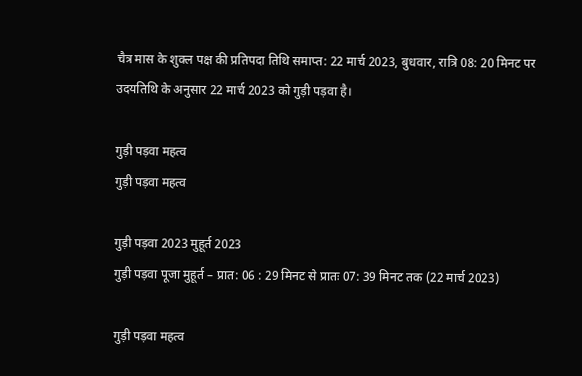चैत्र मास के शुक्ल पक्ष की प्रतिपदा तिथि समाप्त: 22 मार्च 2023, बुधवार, रात्रि 08: 20 मिनट पर
उदयतिथि के अनुसार 22 मार्च 2023 को गुड़ी पड़वा है।

गुड़ी पड़वा महत्व
गुड़ी पड़वा महत्व

गुड़ी पड़वा 2023 मुहूर्त 2023
गुड़ी पड़वा पूजा मुहूर्त – प्रात: 06 : 29 मिनट से प्रातः 07: 39 मिनट तक (22 मार्च 2023)

गुड़ी पड़वा महत्व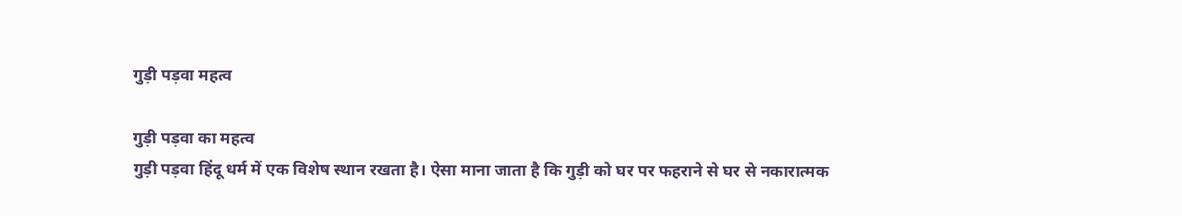गुड़ी पड़वा महत्व

गुड़ी पड़वा का महत्व
गुड़ी पड़वा हिंदू धर्म में एक विशेष स्थान रखता है। ऐसा माना जाता है कि गुड़ी को घर पर फहराने से घर से नकारात्मक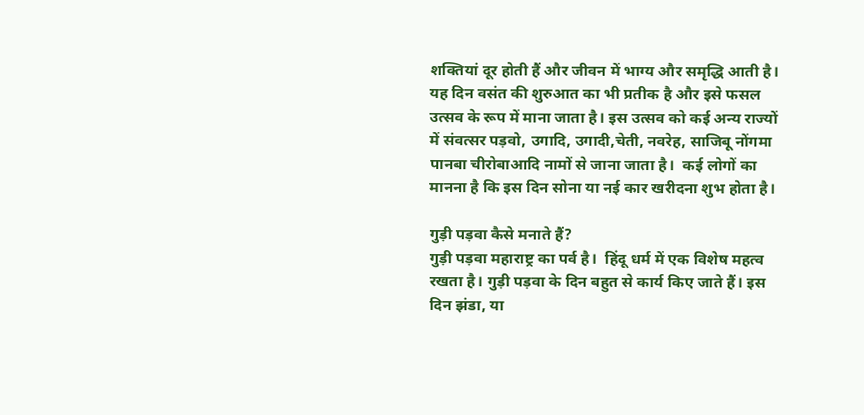शक्तियां दूर होती हैं और जीवन में भाग्य और समृद्धि आती है। यह दिन वसंत की शुरुआत का भी प्रतीक है और इसे फसल उत्सव के रूप में माना जाता है। इस उत्सव को कई अन्य राज्यों में संवत्सर पड़वो, उगादि, उगादी,चेती, नवरेह, साजिबू नोंगमा पानबा चीरोबाआदि नामों से जाना जाता है।  कई लोगों का मानना है कि इस दिन सोना या नई कार खरीदना शुभ होता है।

गुड़ी पड़वा कैसे मनाते हैं?
गुड़ी पड़वा महाराष्ट्र का पर्व है।  हिंदू धर्म में एक विशेष महत्व रखता है। गुड़ी पड़वा के दिन बहुत से कार्य किए जाते हैं। इस दिन झंडा, या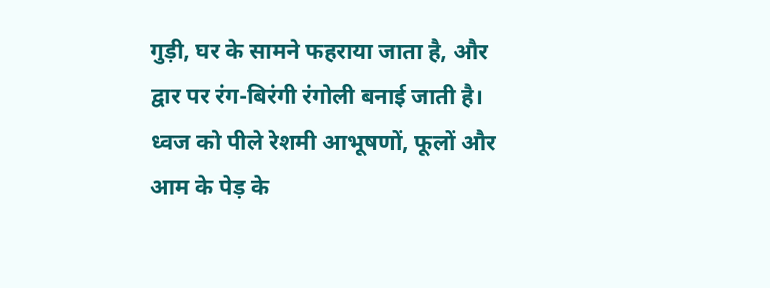गुड़ी, घर के सामने फहराया जाता है, और द्वार पर रंग-बिरंगी रंगोली बनाई जाती है। ध्वज को पीले रेशमी आभूषणों, फूलों और आम के पेड़ के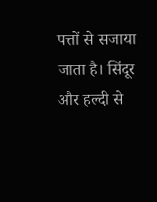पत्तों से सजाया जाता है। सिंदूर और हल्दी से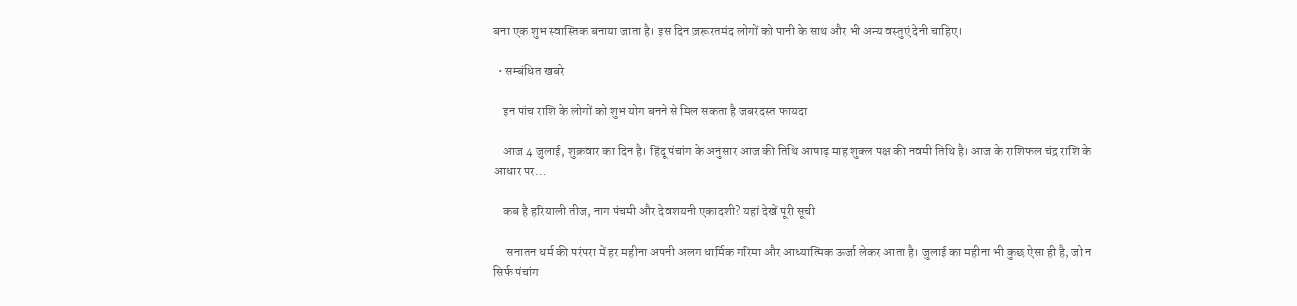बना एक शुभ स्वास्तिक बनाया जाता है। इस दिन ज़रूरतमंद लोगों को पानी के साथ और भी अन्य वस्तुएं देनी चाहिए।

  • सम्बंधित खबरे

    इन पांच राशि के लोगों को शुभ योग बनने से मिल सकता है जबरदस्त फायदा

    आज 4 जुलाई, शुक्रवार का दिन है। हिंदू पंचांग के अनुसार आज की तिथि आषाढ़ माह शुक्ल पक्ष की नवमी तिथि है। आज के राशिफल चंद्र राशि के आधार पर…

    कब है हरियाली तीज, नाग पंचमी और देवशयनी एकादशी? यहां देखें पूरी सूची

     सनातन धर्म की परंपरा में हर महीना अपनी अलग धार्मिक गरिमा और आध्यात्मिक ऊर्जा लेकर आता है। जुलाई का महीना भी कुछ ऐसा ही है, जो न सिर्फ पंचांग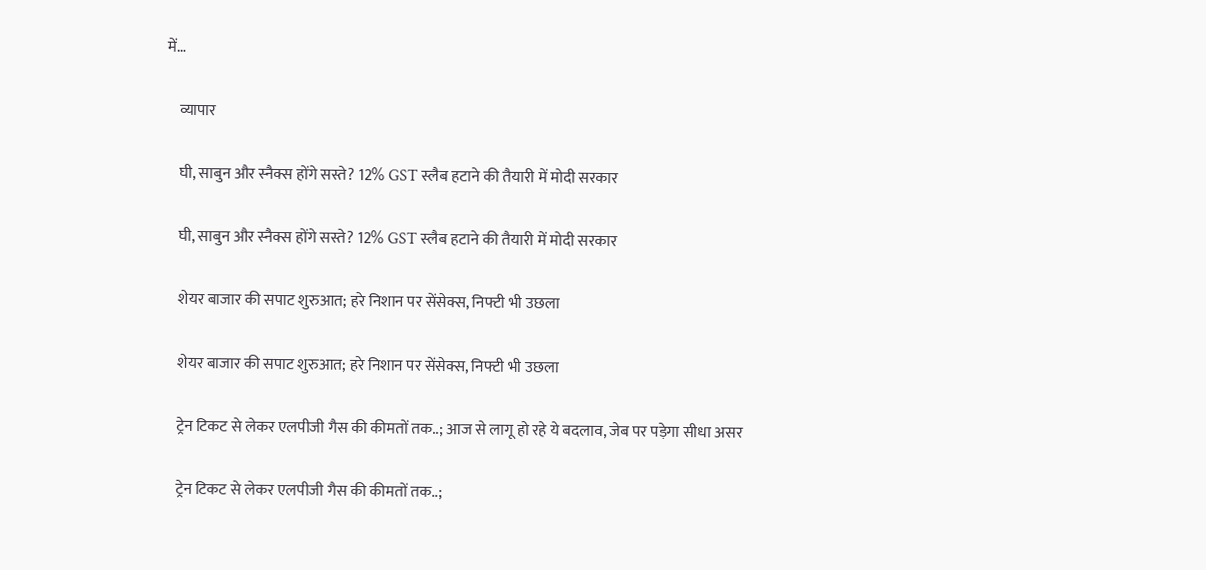में…

    व्यापार

    घी, साबुन और स्नैक्स होंगे सस्ते? 12% GST स्लैब हटाने की तैयारी में मोदी सरकार

    घी, साबुन और स्नैक्स होंगे सस्ते? 12% GST स्लैब हटाने की तैयारी में मोदी सरकार

    शेयर बाजार की सपाट शुरुआत; हरे निशान पर सेंसेक्स, निफ्टी भी उछला

    शेयर बाजार की सपाट शुरुआत; हरे निशान पर सेंसेक्स, निफ्टी भी उछला

    ट्रेन टिकट से लेकर एलपीजी गैस की कीमतों तक..; आज से लागू हो रहे ये बदलाव, जेब पर पड़ेगा सीधा असर

    ट्रेन टिकट से लेकर एलपीजी गैस की कीमतों तक..;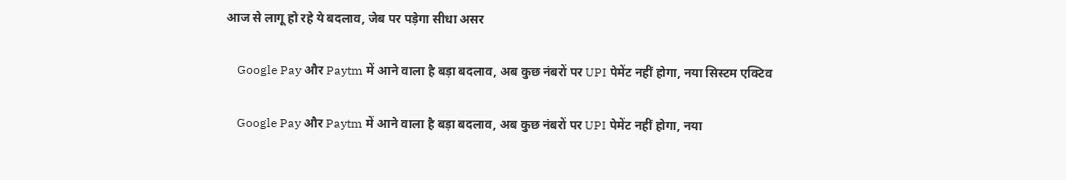आज से लागू हो रहे ये बदलाव, जेब पर पड़ेगा सीधा असर

    Google Pay और Paytm में आने वाला है बड़ा बदलाव, अब कुछ नंबरों पर UPI पेमेंट नहीं होगा, नया सिस्टम एक्टिव

    Google Pay और Paytm में आने वाला है बड़ा बदलाव, अब कुछ नंबरों पर UPI पेमेंट नहीं होगा, नया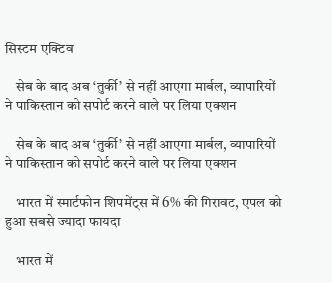सिस्टम एक्टिव

    सेब के बाद अब ‘तुर्की’ से नहीं आएगा मार्बल, व्यापारियों ने पाकिस्तान को सपोर्ट करने वाले पर लिया एक्शन

    सेब के बाद अब ‘तुर्की’ से नहीं आएगा मार्बल, व्यापारियों ने पाकिस्तान को सपोर्ट करने वाले पर लिया एक्शन

    भारत में स्मार्टफोन शिपमेंट्स में 6% की गिरावट, एपल को हुआ सबसे ज्यादा फायदा

    भारत में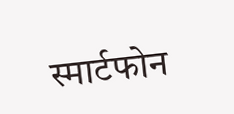स्मार्टफोन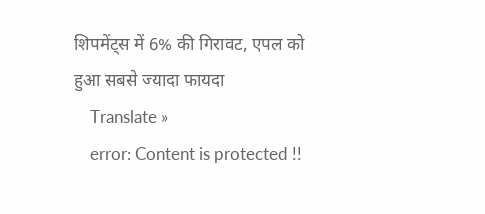शिपमेंट्स में 6% की गिरावट, एपल को हुआ सबसे ज्यादा फायदा
    Translate »
    error: Content is protected !!